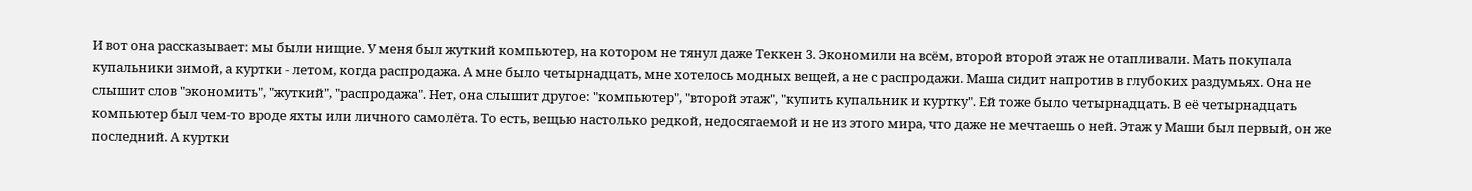И вот она рассказывает: мы были нищие. У меня был жуткий компьютер, на котором не тянул даже Теккен 3. Экономили на всём, второй второй этаж не отапливали. Мать покупала купальники зимой, а куртки - летом, когда распродажа. А мне было четырнадцать, мне хотелось модных вещей, а не с распродажи. Маша сидит напротив в глубоких раздумьях. Она не слышит слов "экономить", "жуткий", "распродажа". Нет, она слышит другое: "компьютер", "второй этаж", "купить купальник и куртку". Ей тоже было четырнадцать. В её четырнадцать компьютер был чем-то вроде яхты или личного самолёта. То есть, вещью настолько редкой, недосягаемой и не из этого мира, что даже не мечтаешь о ней. Этаж у Маши был первый, он же последний. А куртки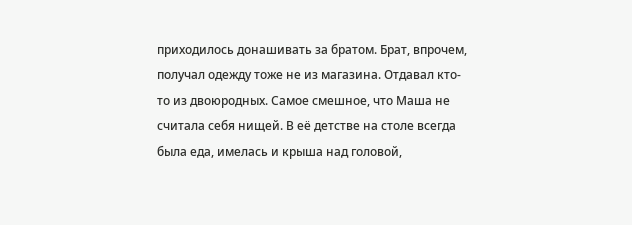приходилось донашивать за братом. Брат, впрочем, получал одежду тоже не из магазина. Отдавал кто-то из двоюродных. Самое смешное, что Маша не считала себя нищей. В её детстве на столе всегда была еда, имелась и крыша над головой,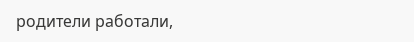родители работали,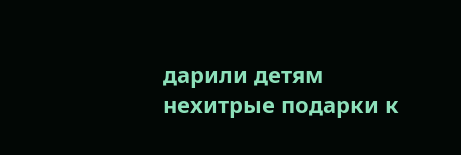дарили детям нехитрые подарки к